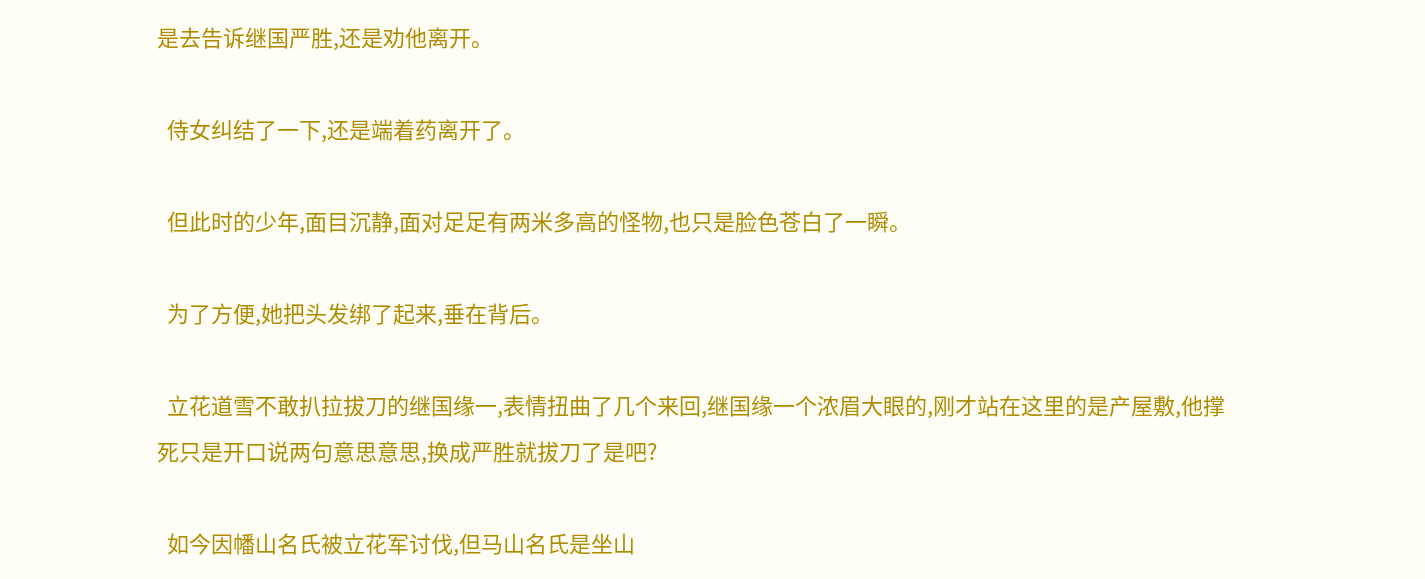是去告诉继国严胜,还是劝他离开。

  侍女纠结了一下,还是端着药离开了。

  但此时的少年,面目沉静,面对足足有两米多高的怪物,也只是脸色苍白了一瞬。

  为了方便,她把头发绑了起来,垂在背后。

  立花道雪不敢扒拉拔刀的继国缘一,表情扭曲了几个来回,继国缘一个浓眉大眼的,刚才站在这里的是产屋敷,他撑死只是开口说两句意思意思,换成严胜就拔刀了是吧?

  如今因幡山名氏被立花军讨伐,但马山名氏是坐山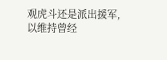观虎斗还是派出援军,以维持曾经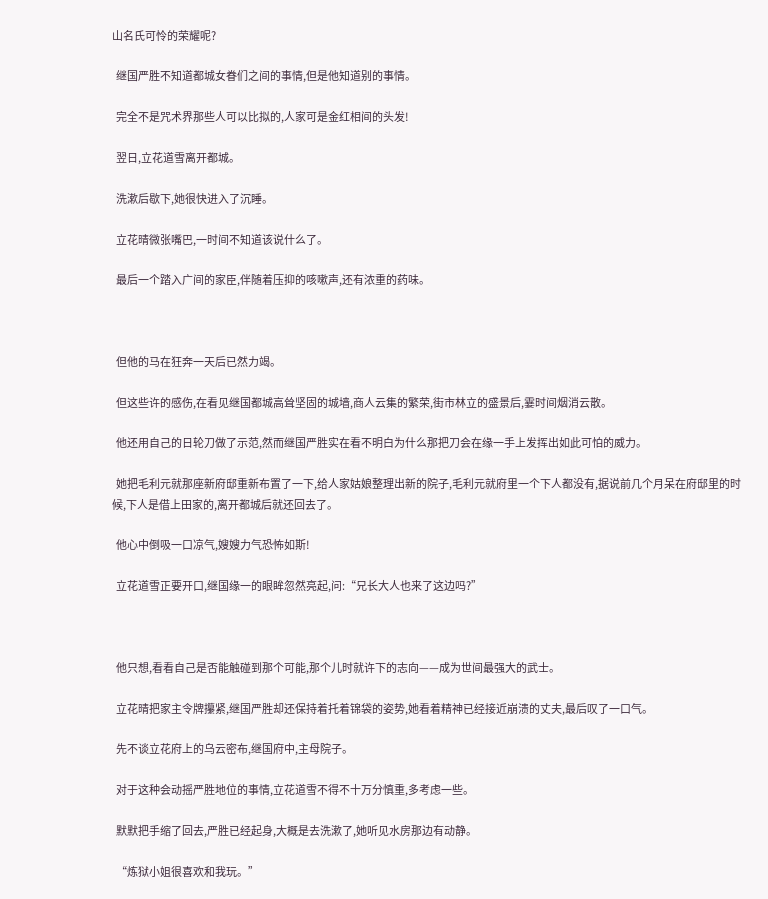山名氏可怜的荣耀呢?

  继国严胜不知道都城女眷们之间的事情,但是他知道别的事情。

  完全不是咒术界那些人可以比拟的,人家可是金红相间的头发!

  翌日,立花道雪离开都城。

  洗漱后歇下,她很快进入了沉睡。

  立花晴微张嘴巴,一时间不知道该说什么了。

  最后一个踏入广间的家臣,伴随着压抑的咳嗽声,还有浓重的药味。



  但他的马在狂奔一天后已然力竭。

  但这些许的感伤,在看见继国都城高耸坚固的城墙,商人云集的繁荣,街市林立的盛景后,霎时间烟消云散。

  他还用自己的日轮刀做了示范,然而继国严胜实在看不明白为什么那把刀会在缘一手上发挥出如此可怕的威力。

  她把毛利元就那座新府邸重新布置了一下,给人家姑娘整理出新的院子,毛利元就府里一个下人都没有,据说前几个月呆在府邸里的时候,下人是借上田家的,离开都城后就还回去了。

  他心中倒吸一口凉气,嫂嫂力气恐怖如斯!

  立花道雪正要开口,继国缘一的眼眸忽然亮起,问:“兄长大人也来了这边吗?”



  他只想,看看自己是否能触碰到那个可能,那个儿时就许下的志向——成为世间最强大的武士。

  立花晴把家主令牌攥紧,继国严胜却还保持着托着锦袋的姿势,她看着精神已经接近崩溃的丈夫,最后叹了一口气。

  先不谈立花府上的乌云密布,继国府中,主母院子。

  对于这种会动摇严胜地位的事情,立花道雪不得不十万分慎重,多考虑一些。

  默默把手缩了回去,严胜已经起身,大概是去洗漱了,她听见水房那边有动静。

  “炼狱小姐很喜欢和我玩。”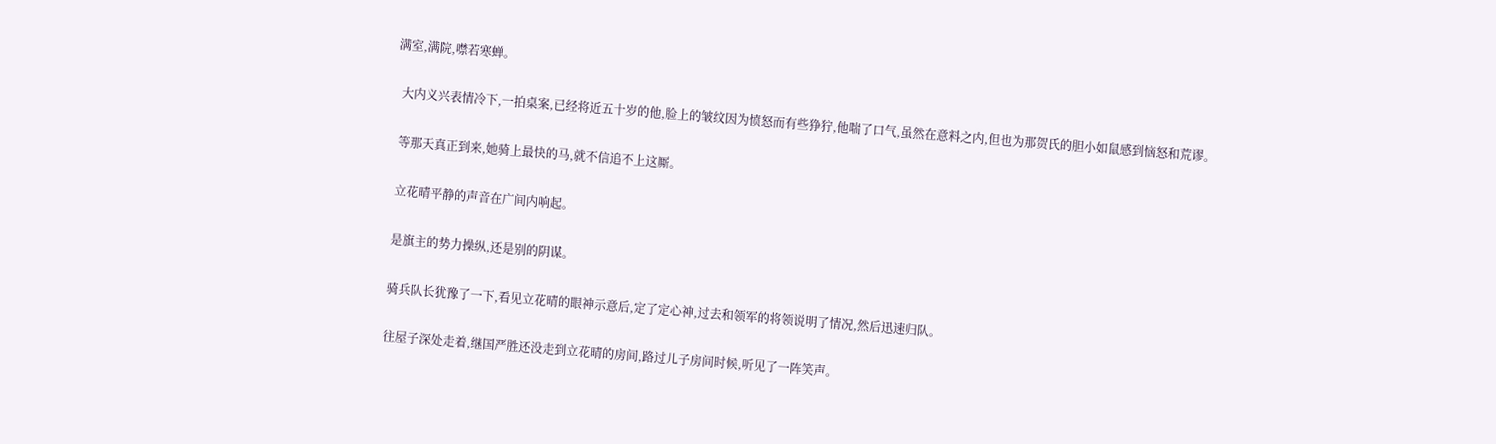满室,满院,噤若寒蝉。

  大内义兴表情冷下,一拍桌案,已经将近五十岁的他,脸上的皱纹因为愤怒而有些狰狞,他喘了口气,虽然在意料之内,但也为那贺氏的胆小如鼠感到恼怒和荒谬。

  等那天真正到来,她骑上最快的马,就不信追不上这厮。

  立花晴平静的声音在广间内响起。

  是旗主的势力操纵,还是别的阴谋。

  骑兵队长犹豫了一下,看见立花晴的眼神示意后,定了定心神,过去和领军的将领说明了情况,然后迅速归队。

  往屋子深处走着,继国严胜还没走到立花晴的房间,路过儿子房间时候,听见了一阵笑声。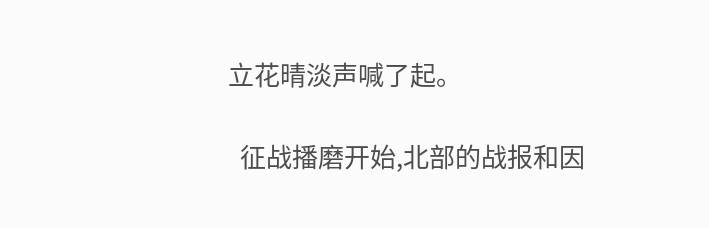立花晴淡声喊了起。

  征战播磨开始,北部的战报和因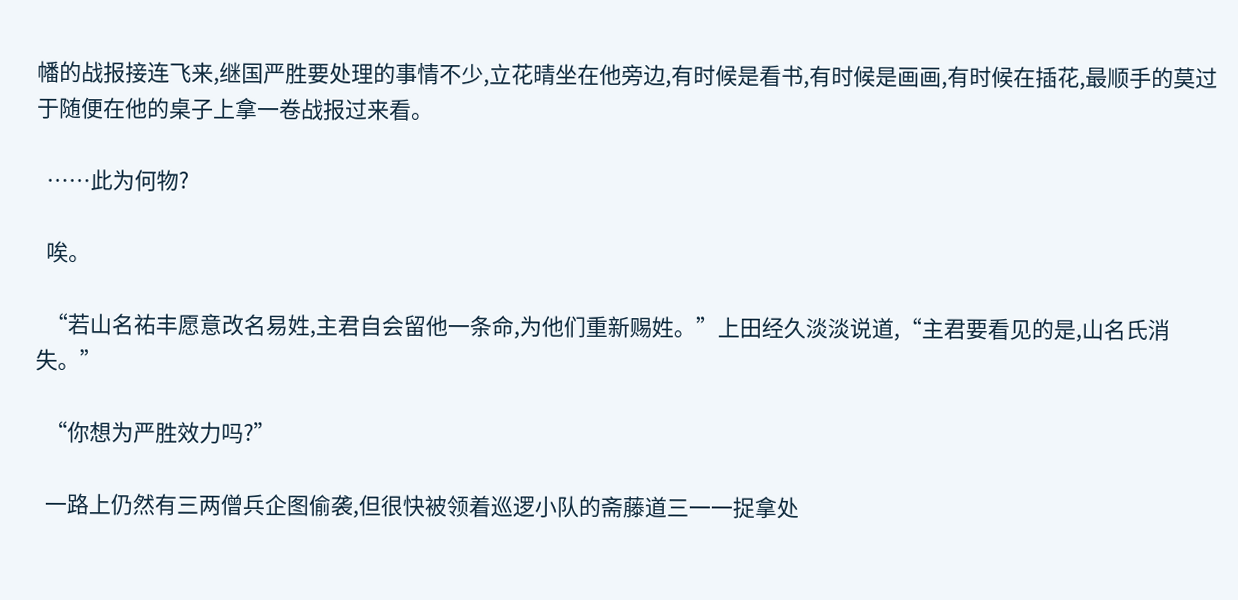幡的战报接连飞来,继国严胜要处理的事情不少,立花晴坐在他旁边,有时候是看书,有时候是画画,有时候在插花,最顺手的莫过于随便在他的桌子上拿一卷战报过来看。

  ……此为何物?

  唉。

  “若山名祐丰愿意改名易姓,主君自会留他一条命,为他们重新赐姓。”上田经久淡淡说道,“主君要看见的是,山名氏消失。”

  “你想为严胜效力吗?”

  一路上仍然有三两僧兵企图偷袭,但很快被领着巡逻小队的斋藤道三一一捉拿处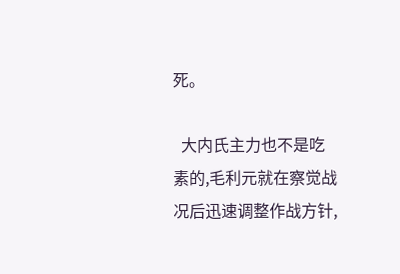死。

  大内氏主力也不是吃素的,毛利元就在察觉战况后迅速调整作战方针,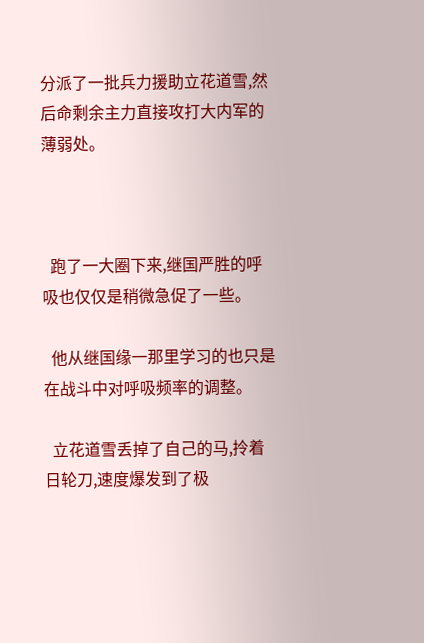分派了一批兵力援助立花道雪,然后命剩余主力直接攻打大内军的薄弱处。



  跑了一大圈下来,继国严胜的呼吸也仅仅是稍微急促了一些。

  他从继国缘一那里学习的也只是在战斗中对呼吸频率的调整。

  立花道雪丢掉了自己的马,拎着日轮刀,速度爆发到了极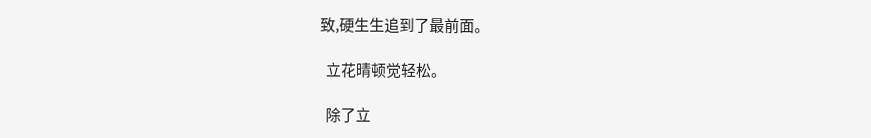致,硬生生追到了最前面。

  立花晴顿觉轻松。

  除了立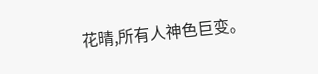花晴,所有人神色巨变。